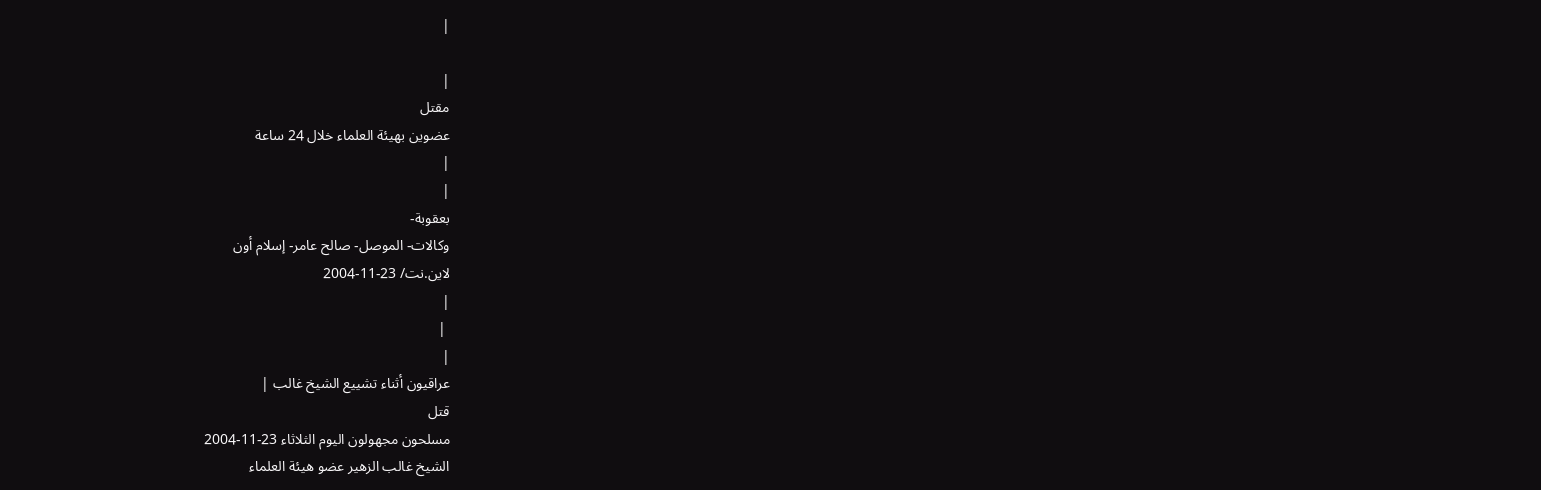|

|
مقتل
عضوين بهيئة العلماء خلال 24 ساعة
|
|
بعقوبة-
وكالات- الموصل- صالح عامر- إسلام أون
لاين.نت/ 23-11-2004
|
 |
|
عراقيون أثناء تشييع الشيخ غالب |
قتل
مسلحون مجهولون اليوم الثلاثاء 23-11-2004
الشيخ غالب الزهير عضو هيئة العلماء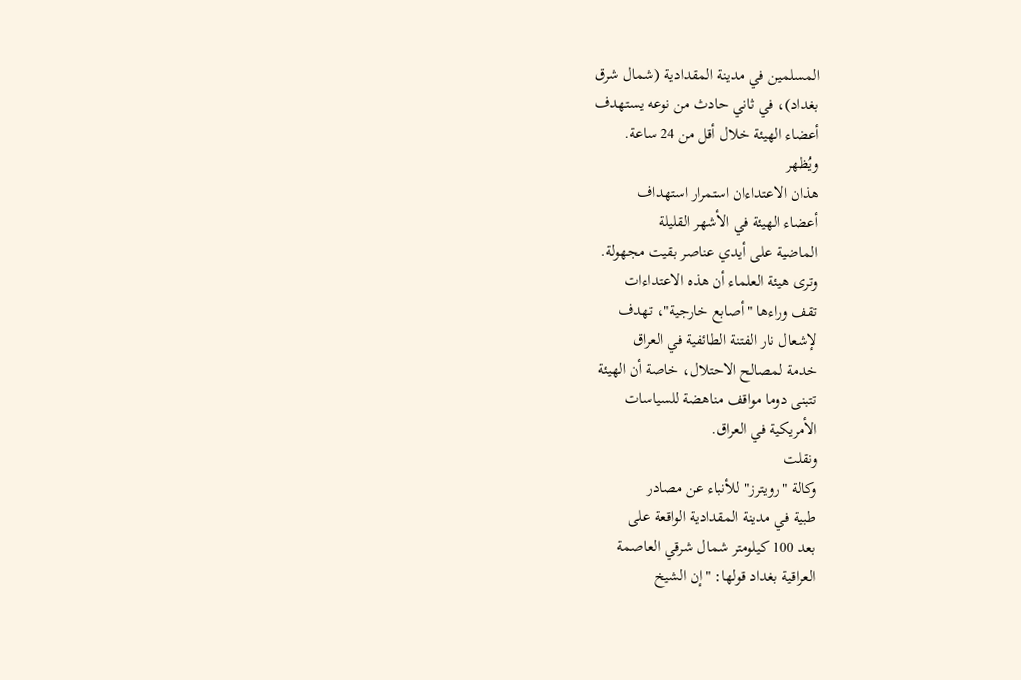المسلمين في مدينة المقدادية (شمال شرق
بغداد)، في ثاني حادث من نوعه يستهدف
أعضاء الهيئة خلال أقل من 24 ساعة.
ويُظهر
هذان الاعتداءان استمرار استهداف
أعضاء الهيئة في الأشهر القليلة
الماضية على أيدي عناصر بقيت مجهولة.
وترى هيئة العلماء أن هذه الاعتداءات
تقف وراءها "أصابع خارجية"، تهدف
لإشعال نار الفتنة الطائفية في العراق
خدمة لمصالح الاحتلال، خاصة أن الهيئة
تتبنى دوما مواقف مناهضة للسياسات
الأمريكية في العراق.
ونقلت
وكالة "رويترز" للأنباء عن مصادر
طبية في مدينة المقدادية الواقعة على
بعد 100 كيلومتر شمال شرقي العاصمة
العراقية بغداد قولها: "إن الشيخ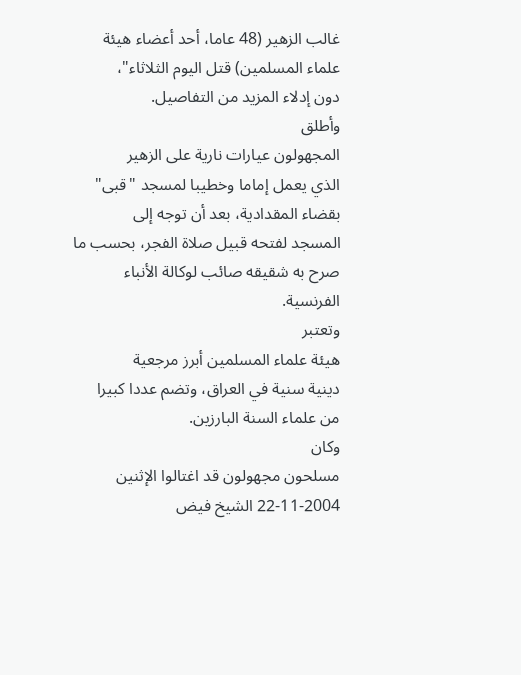غالب الزهير (48 عاما، أحد أعضاء هيئة
علماء المسلمين) قتل اليوم الثلاثاء"،
دون إدلاء المزيد من التفاصيل.
وأطلق
المجهولون عيارات نارية على الزهير
الذي يعمل إماما وخطيبا لمسجد "قبى"
بقضاء المقدادية، بعد أن توجه إلى
المسجد لفتحه قبيل صلاة الفجر، بحسب ما
صرح به شقيقه صائب لوكالة الأنباء
الفرنسية.
وتعتبر
هيئة علماء المسلمين أبرز مرجعية
دينية سنية في العراق، وتضم عددا كبيرا
من علماء السنة البارزين.
وكان
مسلحون مجهولون قد اغتالوا الإثنين
22-11-2004 الشيخ فيض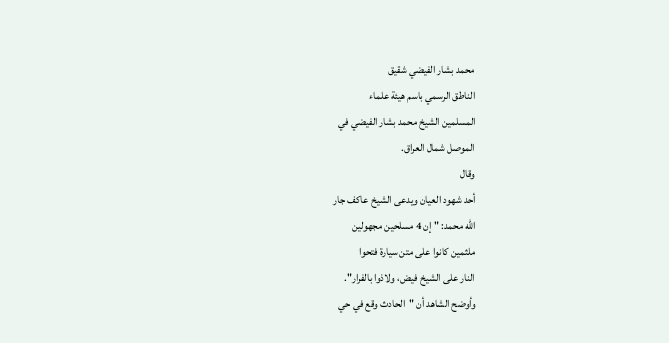محمد بشار الفيضي شقيق
الناطق الرسمي باسم هيئة علماء
المسلمين الشيخ محمد بشار الفيضي في
الموصل شمال العراق.
وقال
أحد شهود العيان ويدعى الشيخ عاكف جار
الله محمد: "إن 4 مسلحين مجهولين
ملثمين كانوا على متن سيارة فتحوا
النار على الشيخ فيض، ولاذوا بالفرار".
وأوضح الشاهد أن "الحادث وقع في حي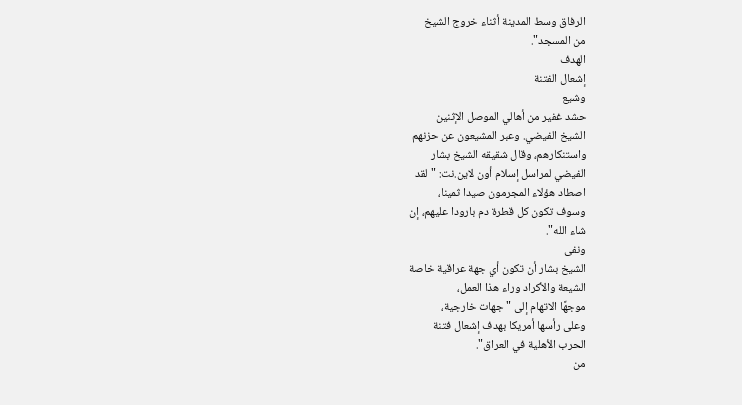الرفاق وسط المدينة أثناء خروج الشيخ
من المسجد".
الهدف
إشعال الفتنة
وشيع
حشد غفير من أهالي الموصل الإثنين
الشيخ الفيضي. وعبر المشيعون عن حزنهم
واستنكارهم، وقال شقيقه الشيخ بشار
الفيضي لمراسل إسلام أون لاين.نت: "لقد
اصطاد هؤلاء المجرمون صيدا ثمينا،
وسوف تكون كل قطرة دم بارودا عليهم، إن
شاء الله".
ونفى
الشيخ بشار أن تكون أي جهة عراقية خاصة
الشيعة والأكراد وراء هذا العمل،
موجهًا الاتهام إلى "جهات خارجية،
وعلى رأسها أمريكا بهدف إشعال فتنة
الحرب الأهلية في العراق".
من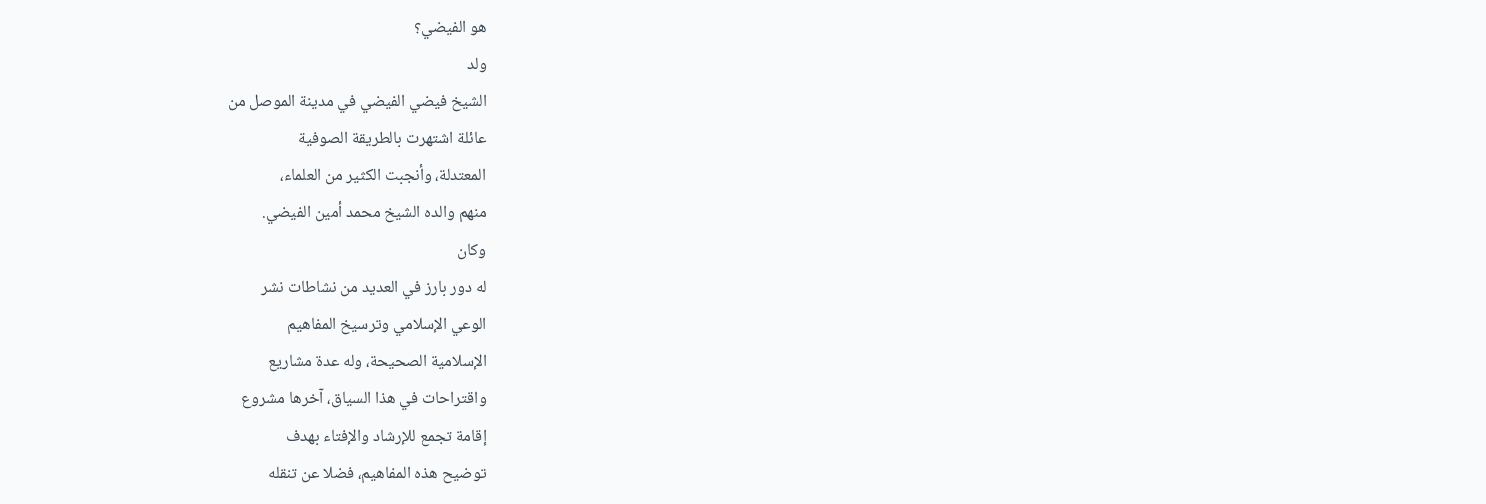هو الفيضي؟
ولد
الشيخ فيضي الفيضي في مدينة الموصل من
عائلة اشتهرت بالطريقة الصوفية
المعتدلة، وأنجبت الكثير من العلماء،
منهم والده الشيخ محمد أمين الفيضي.
وكان
له دور بارز في العديد من نشاطات نشر
الوعي الإسلامي وترسيخ المفاهيم
الإسلامية الصحيحة، وله عدة مشاريع
واقتراحات في هذا السياق، آخرها مشروع
إقامة تجمع للإرشاد والإفتاء بهدف
توضيح هذه المفاهيم، فضلا عن تنقله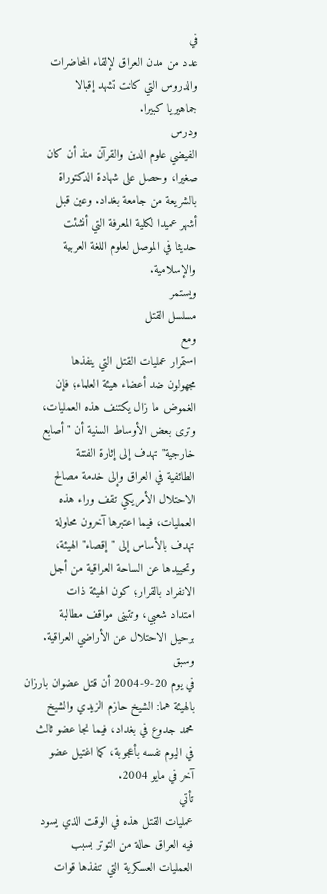في
عدد من مدن العراق لإلقاء المحاضرات
والدروس التي كانت تشهد إقبالا
جماهيريا كبيرا.
ودرس
الفيضي علوم الدين والقرآن منذ أن كان
صغيرا، وحصل على شهادة الدكتوراة
بالشريعة من جامعة بغداد. وعين قبل
أشهر عميدا لكلية المعرفة التي أنشئت
حديثا في الموصل لعلوم اللغة العربية
والإسلامية.
ويستمر
مسلسل القتل
ومع
استمرار عمليات القتل التي ينفذها
مجهولون ضد أعضاء هيئة العلماء؛ فإن
الغموض ما زال يكتنف هذه العمليات،
وترى بعض الأوساط السنية أن "أصابع
خارجية" تهدف إلى إثارة الفتنة
الطائفية في العراق وإلى خدمة مصالح
الاحتلال الأمريكي تقف وراء هذه
العمليات، فيما اعتبرها آخرون محاولة
تهدف بالأساس إلى "إقصاء" الهيئة،
وتحييدها عن الساحة العراقية من أجل
الانفراد بالقرار؛ كون الهيئة ذات
امتداد شعبي، وتتبنى مواقف مطالبة
برحيل الاحتلال عن الأراضي العراقية.
وسبق
في يوم 20-9-2004 أن قتل عضوان بارزان
بالهيئة هما: الشيخ حازم الزيدي والشيخ
محمد جدوع في بغداد، فيما نجا عضو ثالث
في اليوم نفسه بأعجوبة، كما اغتيل عضو
آخر في مايو 2004.
تأتي
عمليات القتل هذه في الوقت الذي يسود
فيه العراق حالة من التوتر بسبب
العمليات العسكرية التي تنفذها قوات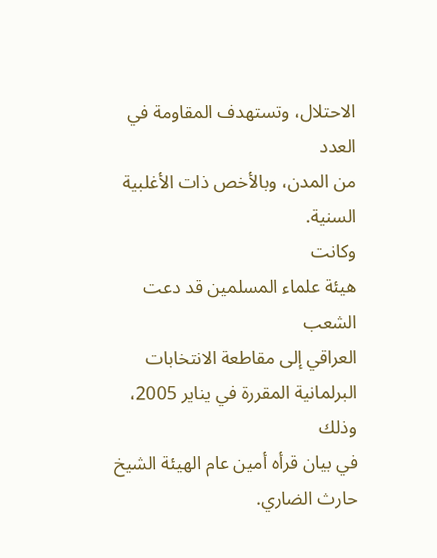الاحتلال، وتستهدف المقاومة في العدد
من المدن، وبالأخص ذات الأغلبية
السنية.
وكانت
هيئة علماء المسلمين قد دعت الشعب
العراقي إلى مقاطعة الانتخابات
البرلمانية المقررة في يناير 2005، وذلك
في بيان قرأه أمين عام الهيئة الشيخ
حارث الضاري.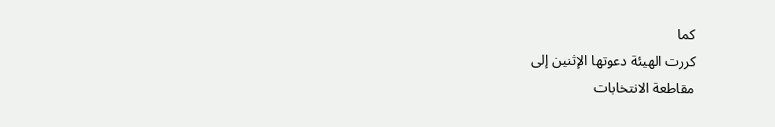كما
كررت الهيئة دعوتها الإثنين إلى
مقاطعة الانتخابات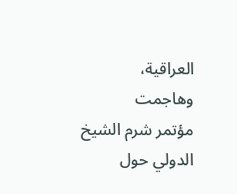العراقية، وهاجمت
مؤتمر شرم الشيخ الدولي حول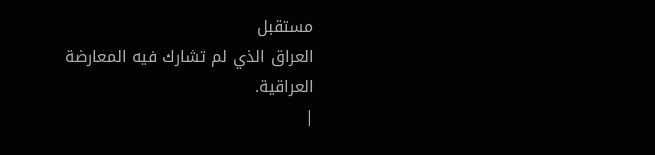مستقبل
العراق الذي لم تشارك فيه المعارضة
العراقية.
|